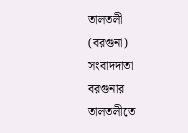তালতলী (বরগুনা) সংবাদদাতা
বরগুনার তালতলীতে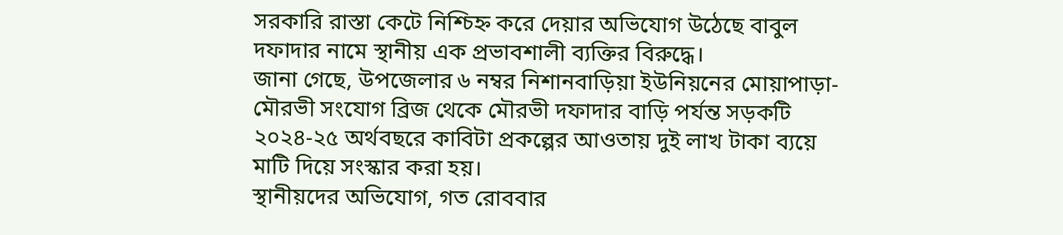সরকারি রাস্তা কেটে নিশ্চিহ্ন করে দেয়ার অভিযোগ উঠেছে বাবুল দফাদার নামে স্থানীয় এক প্রভাবশালী ব্যক্তির বিরুদ্ধে।
জানা গেছে, উপজেলার ৬ নম্বর নিশানবাড়িয়া ইউনিয়নের মোয়াপাড়া-মৌরভী সংযোগ ব্রিজ থেকে মৌরভী দফাদার বাড়ি পর্যন্ত সড়কটি ২০২৪-২৫ অর্থবছরে কাবিটা প্রকল্পের আওতায় দুই লাখ টাকা ব্যয়ে মাটি দিয়ে সংস্কার করা হয়।
স্থানীয়দের অভিযোগ, গত রোববার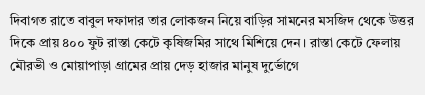দিবাগত রাতে বাবুল দফাদার তার লোকজন নিয়ে বাড়ির সামনের মসজিদ থেকে উত্তর দিকে প্রায় ৪০০ ফুট রাস্তা কেটে কৃষিজমির সাথে মিশিয়ে দেন। রাস্তা কেটে ফেলায় মৌরভী ও মোয়াপাড়া গ্রামের প্রায় দেড় হাজার মানুষ দুর্ভোগে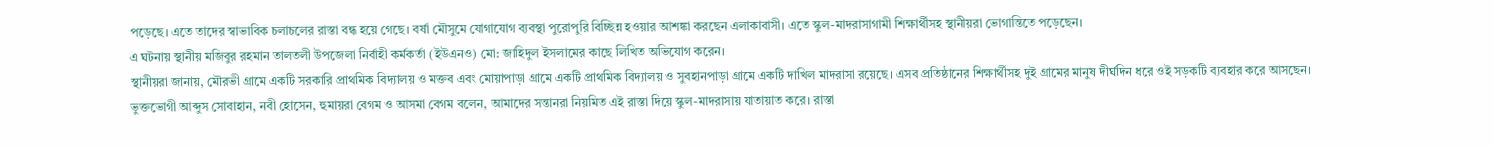পড়েছে। এতে তাদের স্বাভাবিক চলাচলের রাস্তা বন্ধ হয়ে গেছে। বর্ষা মৌসুমে যোগাযোগ ব্যবস্থা পুরোপুরি বিচ্ছিন্ন হওয়ার আশঙ্কা করছেন এলাকাবাসী। এতে স্কুল-মাদরাসাগামী শিক্ষার্থীসহ স্থানীয়রা ভোগান্তিতে পড়েছেন।
এ ঘটনায় স্থানীয় মজিবুর রহমান তালতলী উপজেলা নির্বাহী কর্মকর্তা (ইউএনও) মো: জাহিদুল ইসলামের কাছে লিখিত অভিযোগ করেন।
স্থানীয়রা জানায়, মৌরভী গ্রামে একটি সরকারি প্রাথমিক বিদ্যালয় ও মক্তব এবং মোয়াপাড়া গ্রামে একটি প্রাথমিক বিদ্যালয় ও সুবহানপাড়া গ্রামে একটি দাখিল মাদরাসা রয়েছে। এসব প্রতিষ্ঠানের শিক্ষার্থীসহ দুই গ্রামের মানুষ দীর্ঘদিন ধরে ওই সড়কটি ব্যবহার করে আসছেন।
ভুক্তভোগী আব্দুস সোবাহান, নবী হোসেন, হুমায়রা বেগম ও আসমা বেগম বলেন, আমাদের সন্তানরা নিয়মিত এই রাস্তা দিয়ে স্কুল-মাদরাসায় যাতায়াত করে। রাস্তা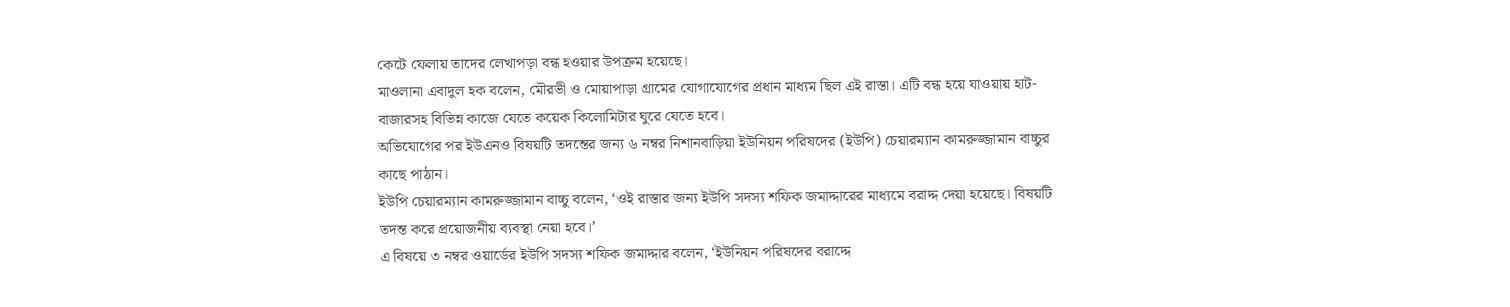কেটে ফেলায় তাদের লেখাপড়া বন্ধ হওয়ার উপক্রম হয়েছে।
মাওলানা এবাদুল হক বলেন, মৌরভী ও মোয়াপাড়া গ্রামের যোগাযোগের প্রধান মাধ্যম ছিল এই রাস্তা। এটি বন্ধ হয়ে যাওয়ায় হাট-বাজারসহ বিভিন্ন কাজে যেতে কয়েক কিলোমিটার ঘুরে যেতে হবে।
অভিযোগের পর ইউএনও বিষয়টি তদন্তের জন্য ৬ নম্বর নিশানবাড়িয়া ইউনিয়ন পরিষদের (ইউপি) চেয়ারম্যান কামরুজ্জামান বাচ্চুর কাছে পাঠান।
ইউপি চেয়ারম্যান কামরুজ্জামান বাচ্চু বলেন, ‘ওই রাস্তার জন্য ইউপি সদস্য শফিক জমাদ্দারের মাধ্যমে বরাদ্দ দেয়া হয়েছে। বিষয়টি তদন্ত করে প্রয়োজনীয় ব্যবস্থা নেয়া হবে।’
এ বিষয়ে ৩ নম্বর ওয়ার্ডের ইউপি সদস্য শফিক জমাদ্দার বলেন, ‘ইউনিয়ন পরিষদের বরাদ্দে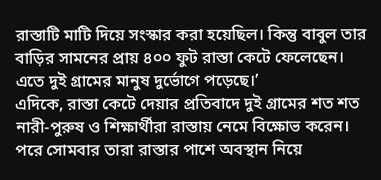রাস্তাটি মাটি দিয়ে সংস্কার করা হয়েছিল। কিন্তু বাবুল তার বাড়ির সামনের প্রায় ৪০০ ফুট রাস্তা কেটে ফেলেছেন। এতে দুই গ্রামের মানুষ দুর্ভোগে পড়েছে।’
এদিকে, রাস্তা কেটে দেয়ার প্রতিবাদে দুই গ্রামের শত শত নারী-পুরুষ ও শিক্ষার্থীরা রাস্তায় নেমে বিক্ষোভ করেন। পরে সোমবার তারা রাস্তার পাশে অবস্থান নিয়ে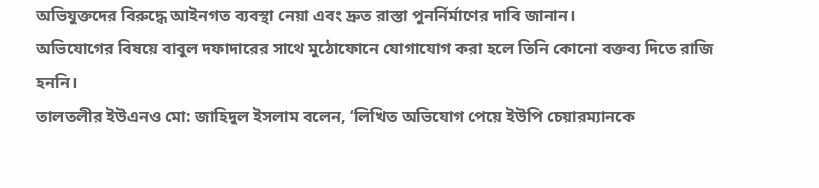অভিযুক্তদের বিরুদ্ধে আইনগত ব্যবস্থা নেয়া এবং দ্রুত রাস্তা পুনর্নির্মাণের দাবি জানান।
অভিযোগের বিষয়ে বাবুল দফাদারের সাথে মুঠোফোনে যোগাযোগ করা হলে তিনি কোনো বক্তব্য দিতে রাজি হননি।
তালতলীর ইউএনও মো: জাহিদুল ইসলাম বলেন, ‘লিখিত অভিযোগ পেয়ে ইউপি চেয়ারম্যানকে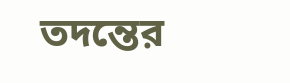তদন্তের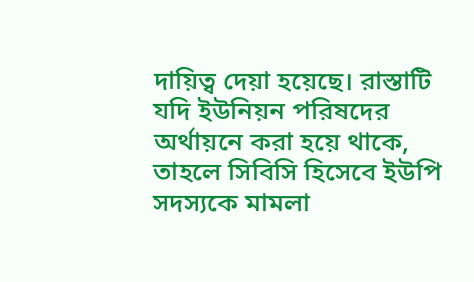দায়িত্ব দেয়া হয়েছে। রাস্তাটি যদি ইউনিয়ন পরিষদের অর্থায়নে করা হয়ে থাকে, তাহলে সিবিসি হিসেবে ইউপি সদস্যকে মামলা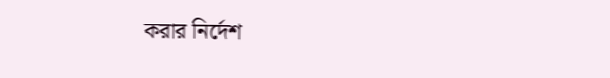করার নির্দেশ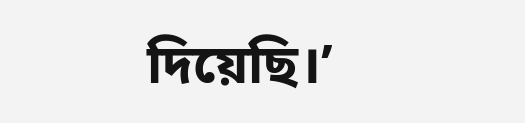দিয়েছি।’